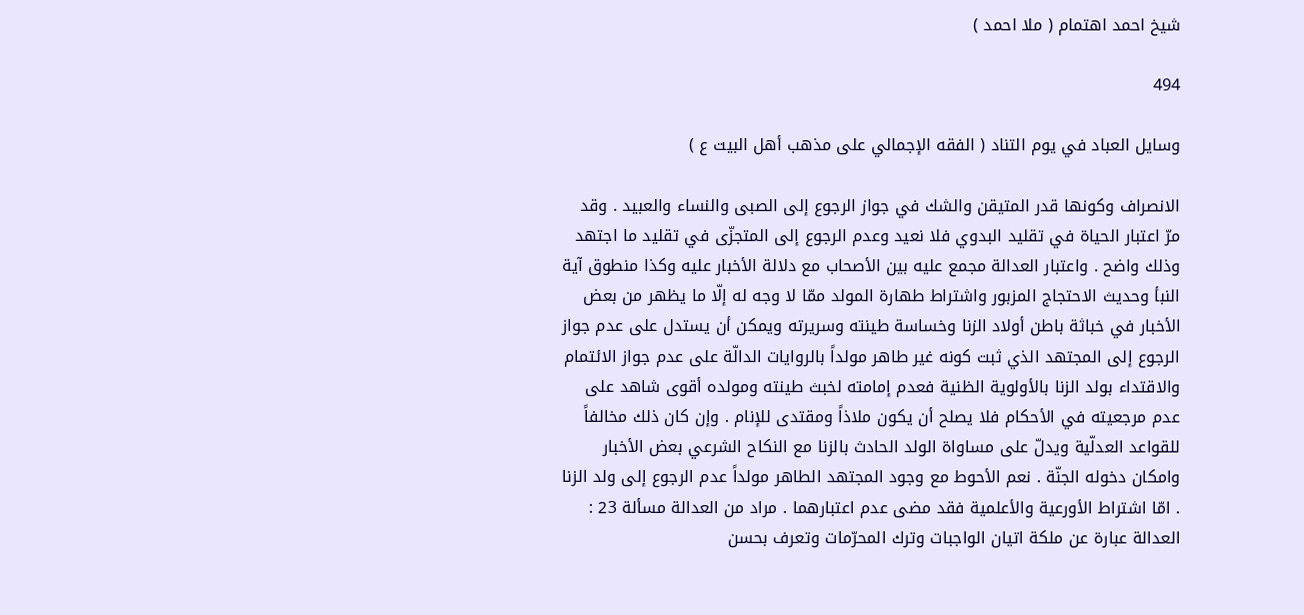شيخ احمد اهتمام ( ملا احمد )

494

وسايل العباد في يوم التناد ( الفقه الإجمالي على مذهب أهل البيت ع )

الانصراف وكونها قدر المتيقن والشك في جواز الرجوع إلى الصبى والنساء والعبيد . وقد مرّ اعتبار الحياة في تقليد البدوي فلا نعيد وعدم الرجوع إلى المتجزّى في تقليد ما اجتهد وذلك واضح . واعتبار العدالة مجمع عليه بين الأصحاب مع دلالة الأخبار عليه وكذا منطوق آية النبأ وحديث الاحتجاج المزبور واشتراط طهارة المولد ممّا لا وجه له إلّا ما يظهر من بعض الأخبار في خباثة باطن أولاد الزنا وخساسة طينته وسريرته ويمكن أن يستدل على عدم جواز الرجوع إلى المجتهد الذي ثبت كونه غير طاهر مولداً بالروايات الدالّة على عدم جواز الائتمام والاقتداء بولد الزنا بالأولوية الظنية فعدم إمامته لخبث طينته ومولده أقوى شاهد على عدم مرجعيته في الأحكام فلا يصلح أن يكون ملاذاً ومقتدى للإنام . وإن كان ذلك مخالفاً للقواعد العدلّية ويدلّ على مساواة الولد الحادث بالزنا مع النكاح الشرعي بعض الأخبار وامكان دخوله الجنّة . نعم الأحوط مع وجود المجتهد الطاهر مولداً عدم الرجوع إلى ولد الزنا . امّا اشتراط الأورعية والأعلمية فقد مضى عدم اعتبارهما . مراد من العدالة مسألة 23 : العدالة عبارة عن ملكة اتيان الواجبات وترك المحرّمات وتعرف بحسن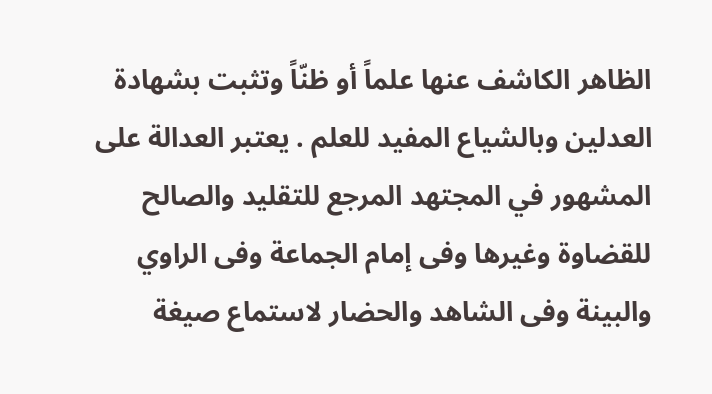الظاهر الكاشف عنها علماً أو ظنّاً وتثبت بشهادة العدلين وبالشياع المفيد للعلم . يعتبر العدالة على المشهور في المجتهد المرجع للتقليد والصالح للقضاوة وغيرها وفى إمام الجماعة وفى الراوي والبينة وفى الشاهد والحضار لاستماع صيغة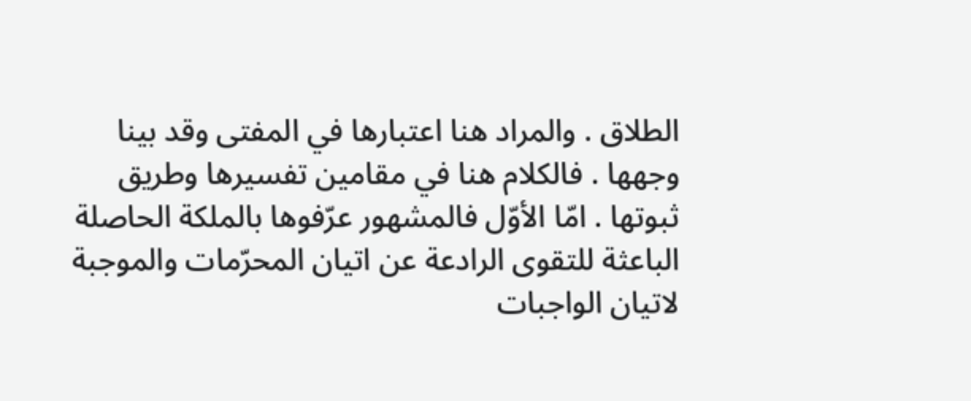الطلاق . والمراد هنا اعتبارها في المفتى وقد بينا وجهها . فالكلام هنا في مقامين تفسيرها وطريق ثبوتها . امّا الأوّل فالمشهور عرّفوها بالملكة الحاصلة الباعثة للتقوى الرادعة عن اتيان المحرّمات والموجبة لاتيان الواجبات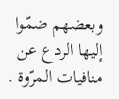وبعضهم ضمّوا إليها الردع عن منافيات المرّوة .